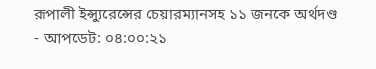রূপালী ইন্স্যুরেন্সের চেয়ারম্যানসহ ১১ জনকে অর্থদণ্ড
- আপডেট: ০৪:০০:২১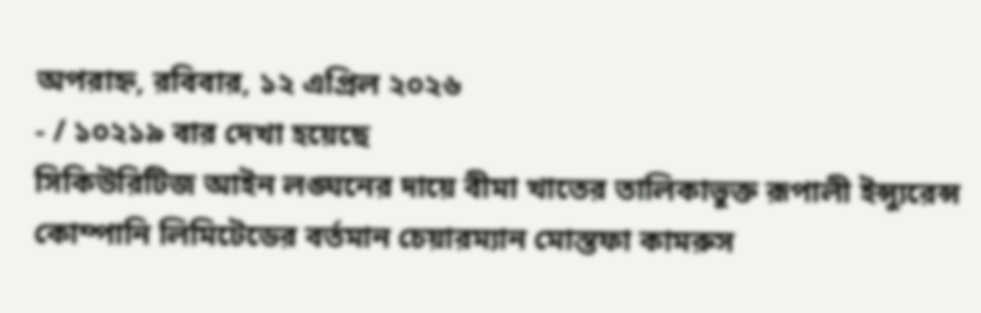অপরাহ্ন, রবিবার, ১২ এপ্রিল ২০২৬
- / ১০২১৯ বার দেখা হয়েছে
সিকিউরিটিজ আইন লঙ্ঘনের দায়ে বীমা খাতের তালিকাভুক্ত রূপালী ইন্স্যুরেন্স কোম্পানি লিমিটেডের বর্তমান চেয়ারম্যান মোস্তফা কামরুস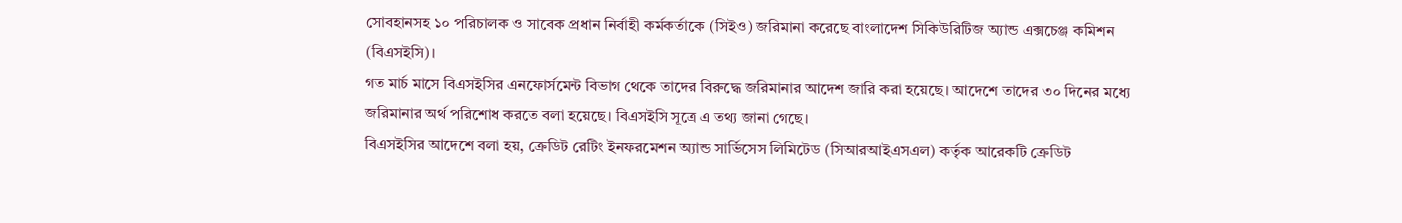সোবহানসহ ১০ পরিচালক ও সাবেক প্রধান নির্বাহী কর্মকর্তাকে (সিইও) জরিমানা করেছে বাংলাদেশ সিকিউরিটিজ অ্যান্ড এক্সচেঞ্জ কমিশন (বিএসইসি)।
গত মার্চ মাসে বিএসইসির এনফোর্সমেন্ট বিভাগ থেকে তাদের বিরুদ্ধে জরিমানার আদেশ জারি করা হয়েছে। আদেশে তাদের ৩০ দিনের মধ্যে জরিমানার অর্থ পরিশোধ করতে বলা হয়েছে। বিএসইসি সূত্রে এ তথ্য জানা গেছে।
বিএসইসির আদেশে বলা হয়, ক্রেডিট রেটিং ইনফরমেশন অ্যান্ড সার্ভিসেস লিমিটেড (সিআরআইএসএল) কর্তৃক আরেকটি ক্রেডিট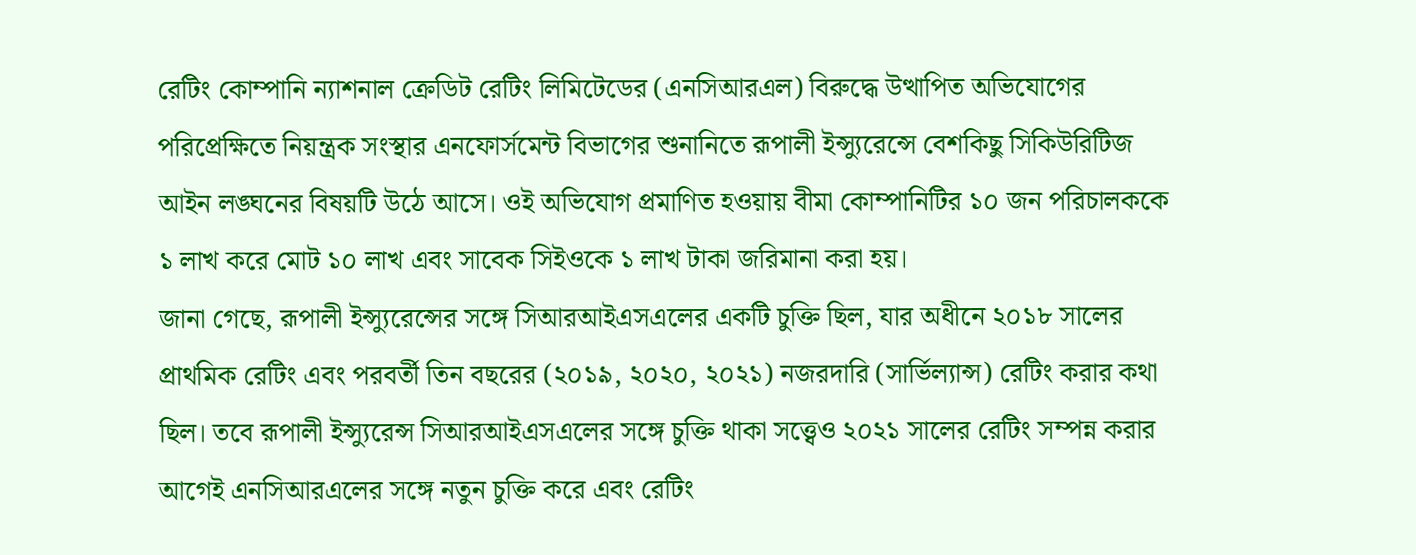রেটিং কোম্পানি ন্যাশনাল ক্রেডিট রেটিং লিমিটেডের (এনসিআরএল) বিরুদ্ধে উত্থাপিত অভিযোগের পরিপ্রেক্ষিতে নিয়ন্ত্রক সংস্থার এনফোর্সমেন্ট বিভাগের শুনানিতে রূপালী ইন্স্যুরেন্সে বেশকিছু সিকিউরিটিজ আইন লঙ্ঘনের বিষয়টি উঠে আসে। ওই অভিযোগ প্রমাণিত হওয়ায় বীমা কোম্পানিটির ১০ জন পরিচালককে ১ লাখ করে মোট ১০ লাখ এবং সাবেক সিইওকে ১ লাখ টাকা জরিমানা করা হয়।
জানা গেছে, রূপালী ইন্স্যুরেন্সের সঙ্গে সিআরআইএসএলের একটি চুক্তি ছিল, যার অধীনে ২০১৮ সালের প্রাথমিক রেটিং এবং পরবর্তী তিন বছরের (২০১৯, ২০২০, ২০২১) নজরদারি (সার্ভিল্যান্স) রেটিং করার কথা ছিল। তবে রূপালী ইন্স্যুরেন্স সিআরআইএসএলের সঙ্গে চুক্তি থাকা সত্ত্বেও ২০২১ সালের রেটিং সম্পন্ন করার আগেই এনসিআরএলের সঙ্গে নতুন চুক্তি করে এবং রেটিং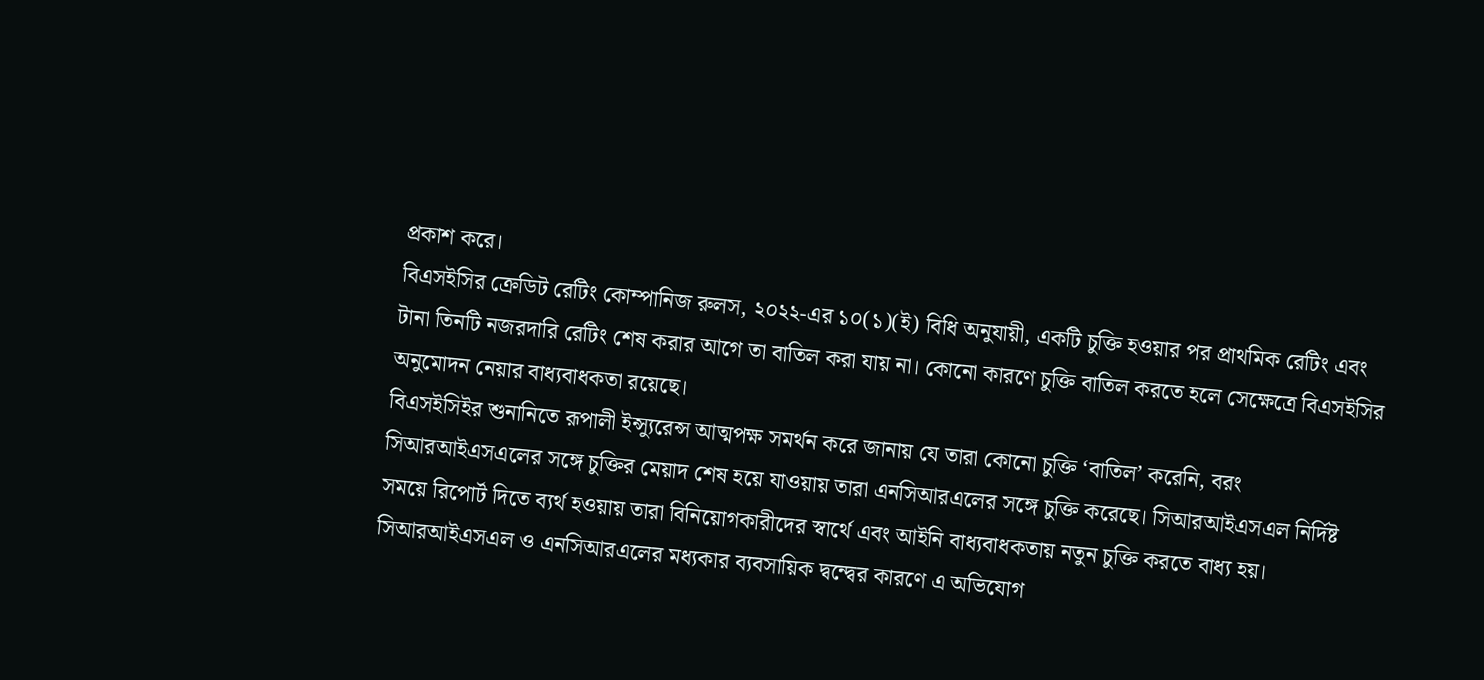প্রকাশ করে।
বিএসইসির ক্রেডিট রেটিং কোম্পানিজ রুলস, ২০২২-এর ১০(১)(ই) বিধি অনুযায়ী, একটি চুক্তি হওয়ার পর প্রাথমিক রেটিং এবং টানা তিনটি নজরদারি রেটিং শেষ করার আগে তা বাতিল করা যায় না। কোনো কারণে চুক্তি বাতিল করতে হলে সেক্ষেত্রে বিএসইসির অনুমোদন নেয়ার বাধ্যবাধকতা রয়েছে।
বিএসইসিইর শুনানিতে রূপালী ইন্স্যুরেন্স আত্মপক্ষ সমর্থন করে জানায় যে তারা কোনো চুক্তি ‘বাতিল’ করেনি, বরং সিআরআইএসএলের সঙ্গে চুক্তির মেয়াদ শেষ হয়ে যাওয়ায় তারা এনসিআরএলের সঙ্গে চুক্তি করেছে। সিআরআইএসএল নির্দিষ্ট সময়ে রিপোর্ট দিতে ব্যর্থ হওয়ায় তারা বিনিয়োগকারীদের স্বার্থে এবং আইনি বাধ্যবাধকতায় নতুন চুক্তি করতে বাধ্য হয়। সিআরআইএসএল ও এনসিআরএলের মধ্যকার ব্যবসায়িক দ্বন্দ্বের কারণে এ অভিযোগ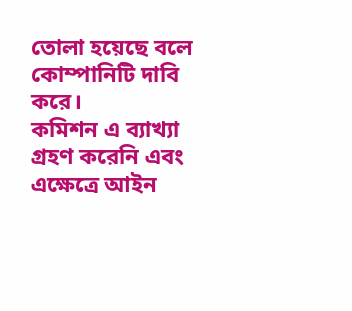তোলা হয়েছে বলে কোম্পানিটি দাবি করে।
কমিশন এ ব্যাখ্যা গ্রহণ করেনি এবং এক্ষেত্রে আইন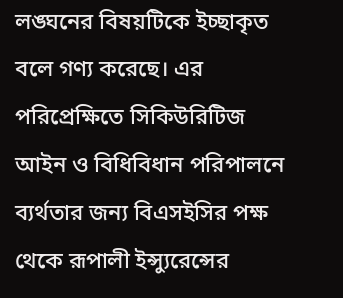লঙ্ঘনের বিষয়টিকে ইচ্ছাকৃত বলে গণ্য করেছে। এর পরিপ্রেক্ষিতে সিকিউরিটিজ আইন ও বিধিবিধান পরিপালনে ব্যর্থতার জন্য বিএসইসির পক্ষ থেকে রূপালী ইন্স্যুরেন্সের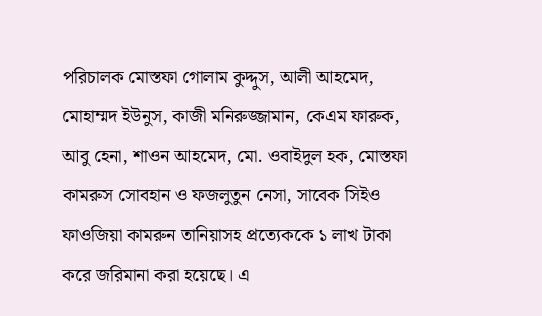পরিচালক মোস্তফা গোলাম কুদ্দুস, আলী আহমেদ, মোহাম্মদ ইউনুস, কাজী মনিরুজ্জামান, কেএম ফারুক, আবু হেনা, শাওন আহমেদ, মো. ওবাইদুল হক, মোস্তফা কামরুস সোবহান ও ফজলুতুন নেসা, সাবেক সিইও ফাওজিয়া কামরুন তানিয়াসহ প্রত্যেককে ১ লাখ টাকা করে জরিমানা করা হয়েছে। এ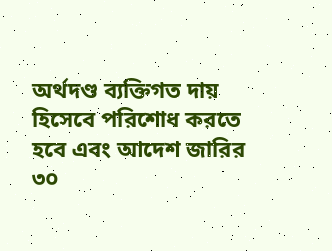অর্থদণ্ড ব্যক্তিগত দায় হিসেবে পরিশোধ করতে হবে এবং আদেশ জারির ৩০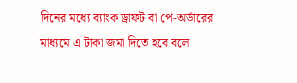দিনের মধ্যে ব্যাংক ড্রাফট বা পে-অর্ডারের মাধ্যমে এ টাকা জমা দিতে হবে বলে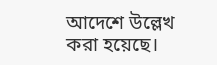আদেশে উল্লেখ করা হয়েছে।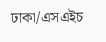ঢাকা/এসএইচ